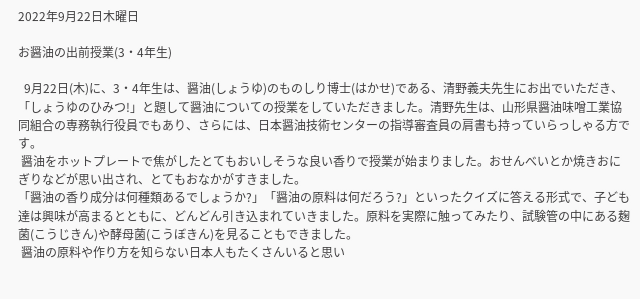2022年9月22日木曜日

お醤油の出前授業(3・4年生)

  9月22日(木)に、3・4年生は、醤油(しょうゆ)のものしり博士(はかせ)である、清野義夫先生にお出でいただき、「しょうゆのひみつ!」と題して醤油についての授業をしていただきました。清野先生は、山形県醤油味噌工業協同組合の専務執行役員でもあり、さらには、日本醤油技術センターの指導審査員の肩書も持っていらっしゃる方です。
 醤油をホットプレートで焦がしたとてもおいしそうな良い香りで授業が始まりました。おせんべいとか焼きおにぎりなどが思い出され、とてもおなかがすきました。
「醤油の香り成分は何種類あるでしょうか?」「醤油の原料は何だろう?」といったクイズに答える形式で、子ども達は興味が高まるとともに、どんどん引き込まれていきました。原料を実際に触ってみたり、試験管の中にある麹菌(こうじきん)や酵母菌(こうぼきん)を見ることもできました。
 醤油の原料や作り方を知らない日本人もたくさんいると思い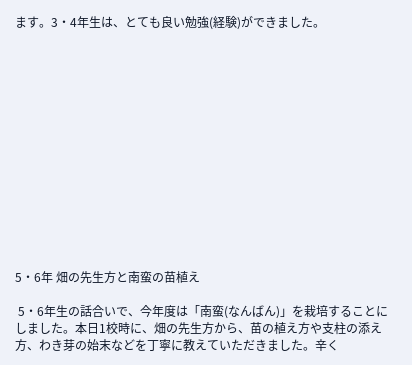ます。3・4年生は、とても良い勉強(経験)ができました。














5・6年 畑の先生方と南蛮の苗植え

 5・6年生の話合いで、今年度は「南蛮(なんばん)」を栽培することにしました。本日1校時に、畑の先生方から、苗の植え方や支柱の添え方、わき芽の始末などを丁寧に教えていただきました。辛く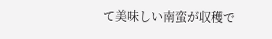て美味しい南蛮が収穫で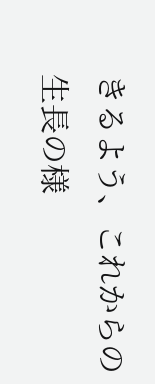きるよう、これからの生長の様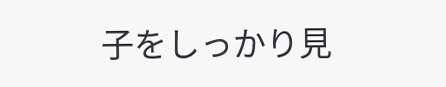子をしっかり見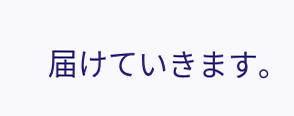届けていきます。